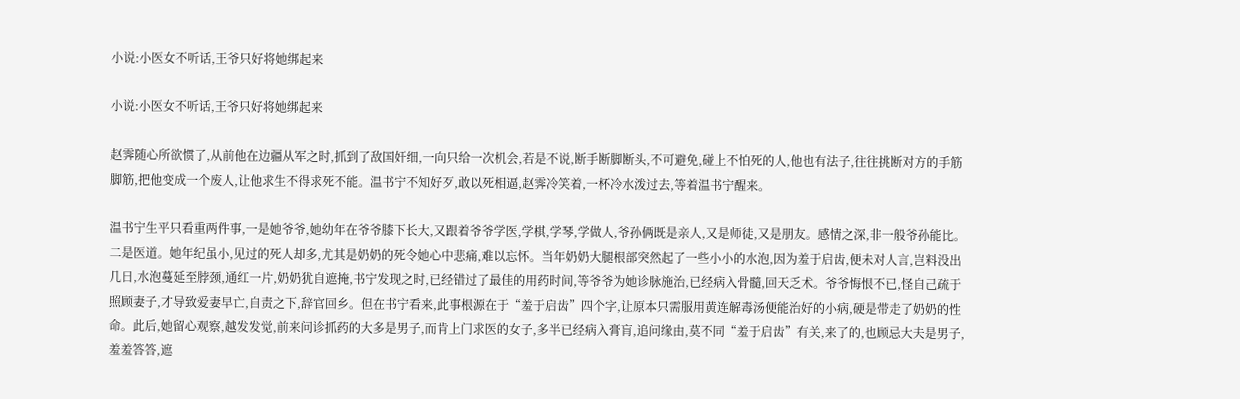小说:小医女不听话,王爷只好将她绑起来

小说:小医女不听话,王爷只好将她绑起来

赵霁随心所欲惯了,从前他在边疆从军之时,抓到了敌国奸细,一向只给一次机会,若是不说,断手断脚断头,不可避免,碰上不怕死的人,他也有法子,往往挑断对方的手筋脚筋,把他变成一个废人,让他求生不得求死不能。温书宁不知好歹,敢以死相逼,赵霁冷笑着,一杯冷水泼过去,等着温书宁醒来。

温书宁生平只看重两件事,一是她爷爷,她幼年在爷爷膝下长大,又跟着爷爷学医,学棋,学琴,学做人,爷孙俩既是亲人,又是师徒,又是朋友。感情之深,非一般爷孙能比。二是医道。她年纪虽小,见过的死人却多,尤其是奶奶的死令她心中悲痛,难以忘怀。当年奶奶大腿根部突然起了一些小小的水泡,因为羞于启齿,便未对人言,岂料没出几日,水泡蔓延至脖颈,通红一片,奶奶犹自遮掩,书宁发现之时,已经错过了最佳的用药时间,等爷爷为她诊脉施治,已经病入骨髓,回天乏术。爷爷悔恨不已,怪自己疏于照顾妻子,才导致爱妻早亡,自责之下,辞官回乡。但在书宁看来,此事根源在于“羞于启齿”四个字,让原本只需服用黄连解毒汤便能治好的小病,硬是带走了奶奶的性命。此后,她留心观察,越发发觉,前来问诊抓药的大多是男子,而肯上门求医的女子,多半已经病入膏肓,追问缘由,莫不同“羞于启齿”有关,来了的,也顾忌大夫是男子,羞羞答答,遮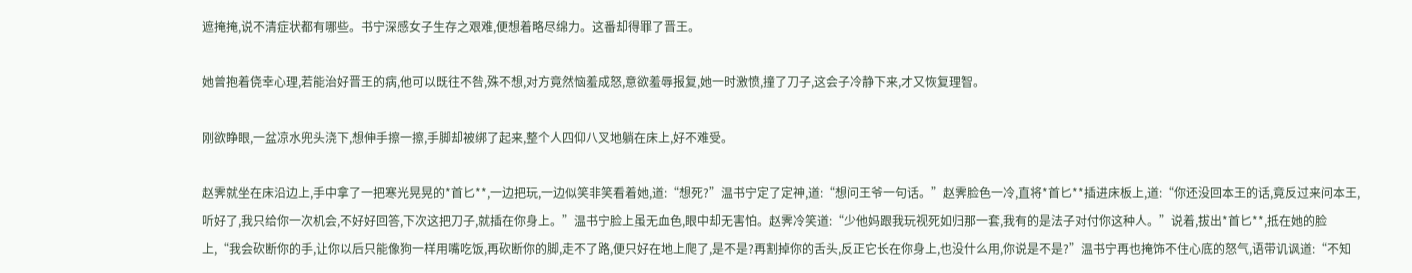遮掩掩,说不清症状都有哪些。书宁深感女子生存之艰难,便想着略尽绵力。这番却得罪了晋王。

她曾抱着侥幸心理,若能治好晋王的病,他可以既往不咎,殊不想,对方竟然恼羞成怒,意欲羞辱报复,她一时激愤,撞了刀子,这会子冷静下来,才又恢复理智。

刚欲睁眼,一盆凉水兜头浇下,想伸手擦一擦,手脚却被绑了起来,整个人四仰八叉地躺在床上,好不难受。

赵霁就坐在床沿边上,手中拿了一把寒光晃晃的*首匕**,一边把玩,一边似笑非笑看着她,道:“想死?”温书宁定了定神,道:“想问王爷一句话。”赵霁脸色一冷,直将*首匕**插进床板上,道:“你还没回本王的话,竟反过来问本王,听好了,我只给你一次机会,不好好回答,下次这把刀子,就插在你身上。”温书宁脸上虽无血色,眼中却无害怕。赵霁冷笑道:“少他妈跟我玩视死如归那一套,我有的是法子对付你这种人。”说着,拔出*首匕**,抵在她的脸上,“我会砍断你的手,让你以后只能像狗一样用嘴吃饭,再砍断你的脚,走不了路,便只好在地上爬了,是不是?再割掉你的舌头,反正它长在你身上,也没什么用,你说是不是?”温书宁再也掩饰不住心底的怒气,语带讥讽道:“不知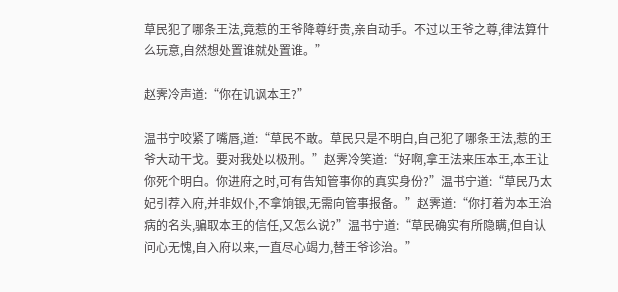草民犯了哪条王法,竟惹的王爷降尊纡贵,亲自动手。不过以王爷之尊,律法算什么玩意,自然想处置谁就处置谁。”

赵霁冷声道:“你在讥讽本王?”

温书宁咬紧了嘴唇,道:“草民不敢。草民只是不明白,自己犯了哪条王法,惹的王爷大动干戈。要对我处以极刑。”赵霁冷笑道:“好啊,拿王法来压本王,本王让你死个明白。你进府之时,可有告知管事你的真实身份?”温书宁道:“草民乃太妃引荐入府,并非奴仆,不拿饷银,无需向管事报备。”赵霁道:“你打着为本王治病的名头,骗取本王的信任,又怎么说?”温书宁道:“草民确实有所隐瞒,但自认问心无愧,自入府以来,一直尽心竭力,替王爷诊治。”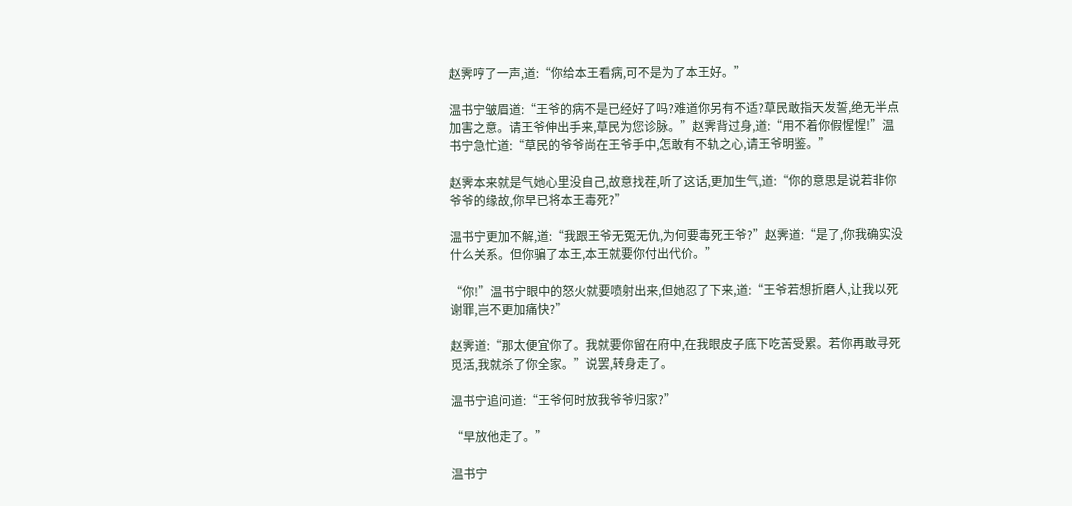赵霁哼了一声,道:“你给本王看病,可不是为了本王好。”

温书宁皱眉道:“王爷的病不是已经好了吗?难道你另有不适?草民敢指天发誓,绝无半点加害之意。请王爷伸出手来,草民为您诊脉。”赵霁背过身,道:“用不着你假惺惺!”温书宁急忙道:“草民的爷爷尚在王爷手中,怎敢有不轨之心,请王爷明鉴。”

赵霁本来就是气她心里没自己,故意找茬,听了这话,更加生气,道:“你的意思是说若非你爷爷的缘故,你早已将本王毒死?”

温书宁更加不解,道:“我跟王爷无冤无仇,为何要毒死王爷?”赵霁道:“是了,你我确实没什么关系。但你骗了本王,本王就要你付出代价。”

“你!”温书宁眼中的怒火就要喷射出来,但她忍了下来,道:“王爷若想折磨人,让我以死谢罪,岂不更加痛快?”

赵霁道:“那太便宜你了。我就要你留在府中,在我眼皮子底下吃苦受累。若你再敢寻死觅活,我就杀了你全家。”说罢,转身走了。

温书宁追问道:“王爷何时放我爷爷归家?”

“早放他走了。”

温书宁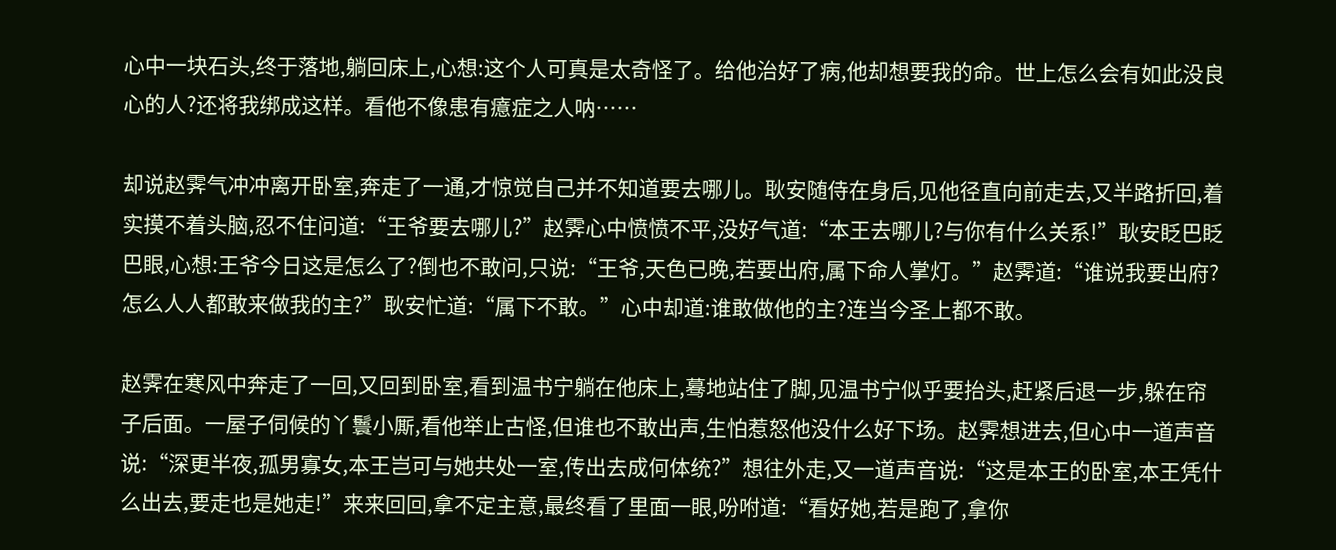心中一块石头,终于落地,躺回床上,心想:这个人可真是太奇怪了。给他治好了病,他却想要我的命。世上怎么会有如此没良心的人?还将我绑成这样。看他不像患有癔症之人呐……

却说赵霁气冲冲离开卧室,奔走了一通,才惊觉自己并不知道要去哪儿。耿安随侍在身后,见他径直向前走去,又半路折回,着实摸不着头脑,忍不住问道:“王爷要去哪儿?”赵霁心中愤愤不平,没好气道:“本王去哪儿?与你有什么关系!”耿安眨巴眨巴眼,心想:王爷今日这是怎么了?倒也不敢问,只说:“王爷,天色已晚,若要出府,属下命人掌灯。”赵霁道:“谁说我要出府?怎么人人都敢来做我的主?”耿安忙道:“属下不敢。”心中却道:谁敢做他的主?连当今圣上都不敢。

赵霁在寒风中奔走了一回,又回到卧室,看到温书宁躺在他床上,蓦地站住了脚,见温书宁似乎要抬头,赶紧后退一步,躲在帘子后面。一屋子伺候的丫鬟小厮,看他举止古怪,但谁也不敢出声,生怕惹怒他没什么好下场。赵霁想进去,但心中一道声音说:“深更半夜,孤男寡女,本王岂可与她共处一室,传出去成何体统?”想往外走,又一道声音说:“这是本王的卧室,本王凭什么出去,要走也是她走!”来来回回,拿不定主意,最终看了里面一眼,吩咐道:“看好她,若是跑了,拿你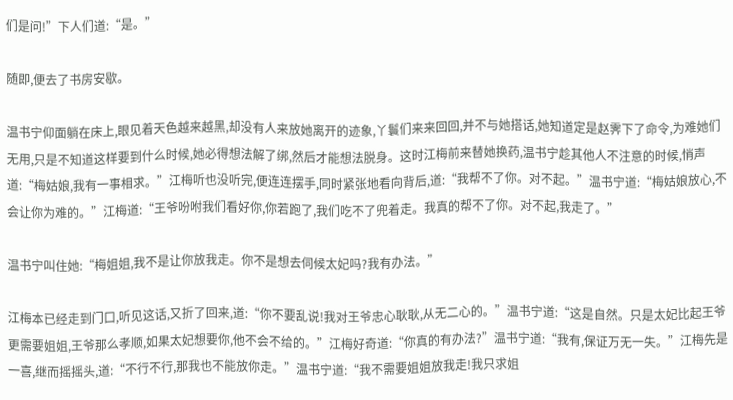们是问!”下人们道:“是。”

随即,便去了书房安歇。

温书宁仰面躺在床上,眼见着天色越来越黑,却没有人来放她离开的迹象,丫鬟们来来回回,并不与她搭话,她知道定是赵霁下了命令,为难她们无用,只是不知道这样要到什么时候,她必得想法解了绑,然后才能想法脱身。这时江梅前来替她换药,温书宁趁其他人不注意的时候,悄声道:“梅姑娘,我有一事相求。”江梅听也没听完,便连连摆手,同时紧张地看向背后,道:“我帮不了你。对不起。”温书宁道:“梅姑娘放心,不会让你为难的。”江梅道:“王爷吩咐我们看好你,你若跑了,我们吃不了兜着走。我真的帮不了你。对不起,我走了。”

温书宁叫住她:“梅姐姐,我不是让你放我走。你不是想去伺候太妃吗?我有办法。”

江梅本已经走到门口,听见这话,又折了回来,道:“你不要乱说!我对王爷忠心耿耿,从无二心的。”温书宁道:“这是自然。只是太妃比起王爷更需要姐姐,王爷那么孝顺,如果太妃想要你,他不会不给的。”江梅好奇道:“你真的有办法?”温书宁道:“我有,保证万无一失。”江梅先是一喜,继而摇摇头,道:“不行不行,那我也不能放你走。”温书宁道:“我不需要姐姐放我走!我只求姐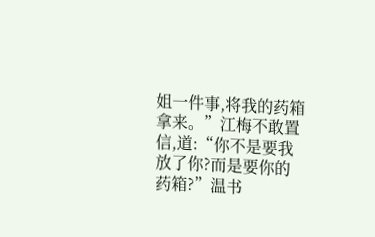姐一件事,将我的药箱拿来。”江梅不敢置信,道:“你不是要我放了你?而是要你的药箱?”温书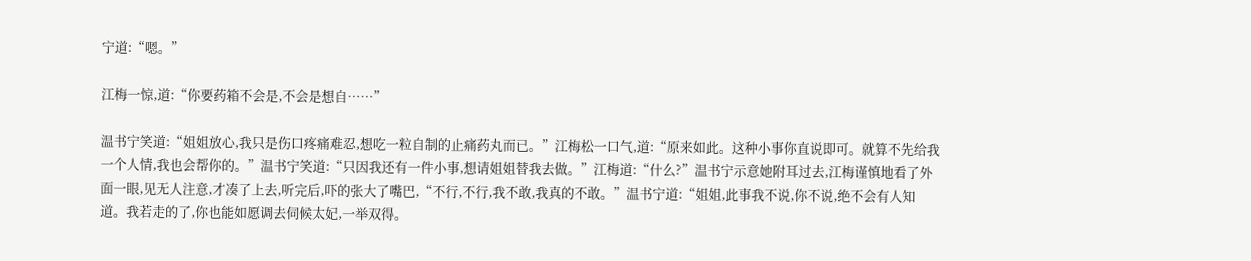宁道:“嗯。”

江梅一惊,道:“你要药箱不会是,不会是想自……”

温书宁笑道:“姐姐放心,我只是伤口疼痛难忍,想吃一粒自制的止痛药丸而已。”江梅松一口气,道:“原来如此。这种小事你直说即可。就算不先给我一个人情,我也会帮你的。”温书宁笑道:“只因我还有一件小事,想请姐姐替我去做。”江梅道:“什么?”温书宁示意她附耳过去,江梅谨慎地看了外面一眼,见无人注意,才凑了上去,听完后,吓的张大了嘴巴,“不行,不行,我不敢,我真的不敢。”温书宁道:“姐姐,此事我不说,你不说,绝不会有人知道。我若走的了,你也能如愿调去伺候太妃,一举双得。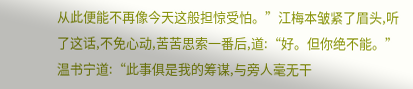从此便能不再像今天这般担惊受怕。”江梅本皱紧了眉头,听了这话,不免心动,苦苦思索一番后,道:“好。但你绝不能。”温书宁道:“此事俱是我的筹谋,与旁人毫无干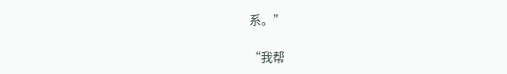系。”

“我帮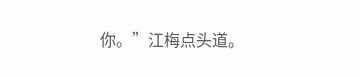你。”江梅点头道。